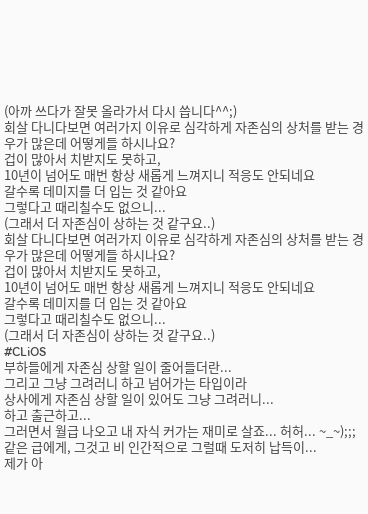(아까 쓰다가 잘못 올라가서 다시 씁니다^^;)
회살 다니다보면 여러가지 이유로 심각하게 자존심의 상처를 받는 경우가 많은데 어떻게들 하시나요?
겁이 많아서 치받지도 못하고,
10년이 넘어도 매번 항상 새롭게 느껴지니 적응도 안되네요
갈수록 데미지를 더 입는 것 같아요
그렇다고 때리칠수도 없으니...
(그래서 더 자존심이 상하는 것 같구요..)
회살 다니다보면 여러가지 이유로 심각하게 자존심의 상처를 받는 경우가 많은데 어떻게들 하시나요?
겁이 많아서 치받지도 못하고,
10년이 넘어도 매번 항상 새롭게 느껴지니 적응도 안되네요
갈수록 데미지를 더 입는 것 같아요
그렇다고 때리칠수도 없으니...
(그래서 더 자존심이 상하는 것 같구요..)
#CLiOS
부하들에게 자존심 상할 일이 줄어들더란...
그리고 그냥 그려러니 하고 넘어가는 타입이라
상사에게 자존심 상할 일이 있어도 그냥 그려러니...
하고 출근하고...
그러면서 월급 나오고 내 자식 커가는 재미로 살죠... 허허... ~_~);;;
같은 급에게, 그것고 비 인간적으로 그럴때 도저히 납득이...
제가 아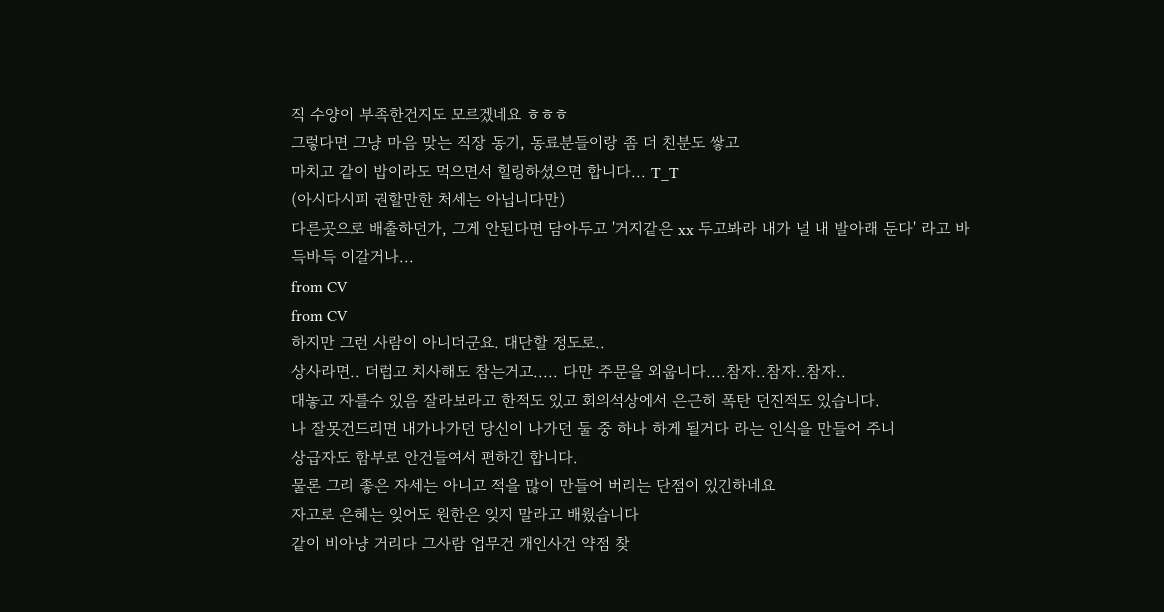직 수양이 부족한건지도 모르겠네요 ㅎㅎㅎ
그렇다면 그냥 마음 맞는 직장 동기, 동료분들이랑 좀 더 친분도 쌓고
마치고 같이 밥이라도 먹으면서 힐링하셨으면 합니다... T_T
(아시다시피 권할만한 처세는 아닙니다만)
다른곳으로 배출하던가, 그게 안된다면 담아두고 '거지같은 xx 두고봐라 내가 널 내 발아래 둔다' 라고 바득바득 이갈거나...
from CV
from CV
하지만 그런 사람이 아니더군요. 대단할 정도로..
상사라면.. 더럽고 치사해도 참는거고..... 다만 주문을 외웁니다....참자..참자..참자..
대놓고 자를수 있음 잘라보라고 한적도 있고 회의석상에서 은근히 폭탄 던진적도 있습니다.
나 잘못건드리면 내가나가던 당신이 나가던 둘 중 하나 하게 될거다 라는 인식을 만들어 주니
상급자도 함부로 안건들여서 편하긴 합니다.
물론 그리 좋은 자세는 아니고 적을 많이 만들어 버리는 단점이 있긴하네요
자고로 은혜는 잊어도 원한은 잊지 말라고 배웠습니다
같이 비아냥 거리다 그사람 업무건 개인사건 약점 찾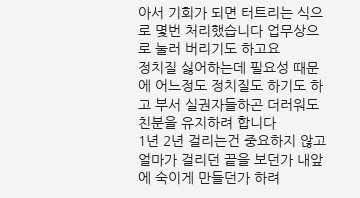아서 기회가 되면 터트리는 식으로 몇번 처리했습니다 업무상으로 눌러 버리기도 하고요
정치질 싫어하는데 필요성 때문에 어느정도 정치질도 하기도 하고 부서 실권자들하곤 더러워도 친분을 유지하려 합니다
1년 2년 걸리는건 중요하지 않고 얼마가 걸리던 끝을 보던가 내앞에 숙이게 만들던가 하려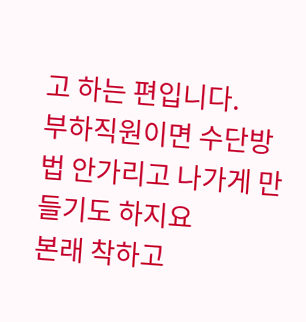고 하는 편입니다.
부하직원이면 수단방법 안가리고 나가게 만들기도 하지요
본래 착하고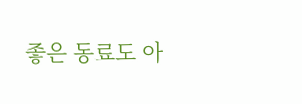좋은 동료도 아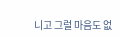니고 그럴 마음도 없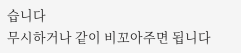습니다
무시하거나 같이 비꼬아주면 됩니다